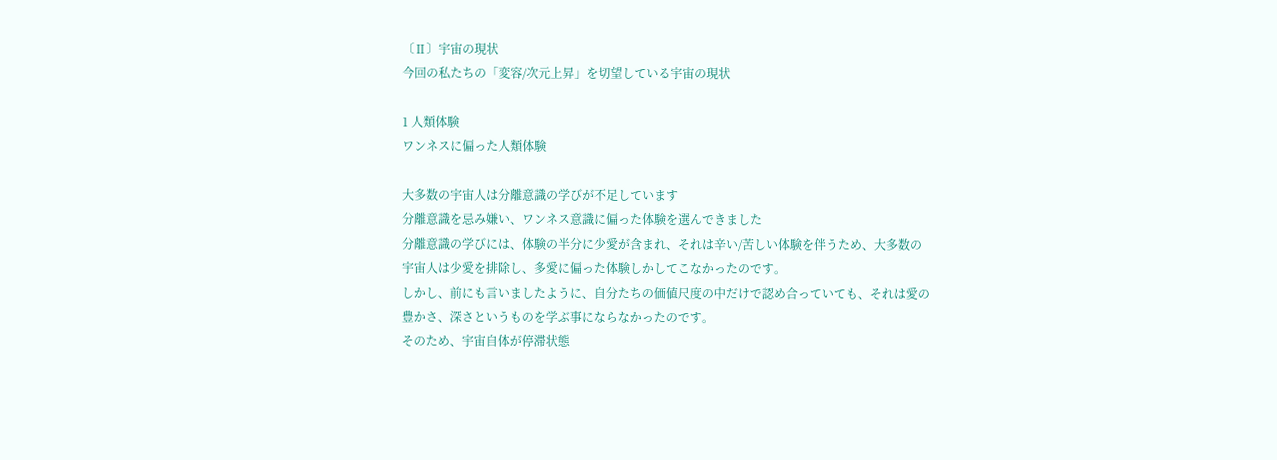〔Ⅱ〕宇宙の現状
今回の私たちの「変容/次元上昇」を切望している宇宙の現状

1 人類体験
ワンネスに偏った人類体験

大多数の宇宙人は分離意識の学びが不足しています
分離意識を忌み嫌い、ワンネス意識に偏った体験を選んできました
分離意識の学びには、体験の半分に少愛が含まれ、それは辛い/苦しい体験を伴うため、大多数の宇宙人は少愛を排除し、多愛に偏った体験しかしてこなかったのです。
しかし、前にも言いましたように、自分たちの価値尺度の中だけで認め合っていても、それは愛の豊かさ、深さというものを学ぶ事にならなかったのです。
そのため、宇宙自体が停滞状態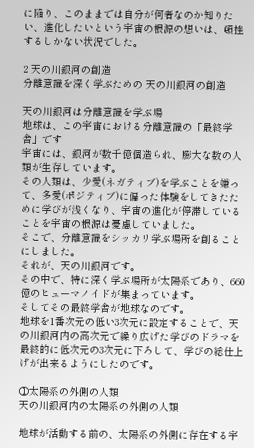に陥り、このままでは自分が何者なのか知りたい、進化したいという宇宙の根源の想いは、頓挫するしかない状況でした。

2 天の川銀河の創造
分離意識を深く学ぶための 天の川銀河の創造

天の川銀河は分離意識を学ぶ場
地球は、この宇宙における分離意識の「最終学舎」です
宇宙には、銀河が数千億個造られ、膨大な数の人類が生存しています。
その人類は、少愛(ネガティブ)を学ぶことを嫌って、多愛(ポジティブ)に偏った体験をしてきたために学びが浅くなり、宇宙の進化が停滞していることを宇宙の根源は憂慮していました。
そこで、分離意識をシッカリ学ぶ場所を創ることにしました。
それが、天の川銀河です。
その中で、特に深く学ぶ場所が太陽系であり、660億のヒューマノイドが集まっています。
そしてその最終学舎が地球なのです。
地球を1番次元の低い3次元に設定することで、天の川銀河内の高次元で繰り広げた学びのドラマを最終的に低次元の3次元に下ろして、学びの総仕上げが出来るようにしたのです。

①太陽系の外側の人類
天の川銀河内の太陽系の外側の人類

地球が活動する前の、太陽系の外側に存在する宇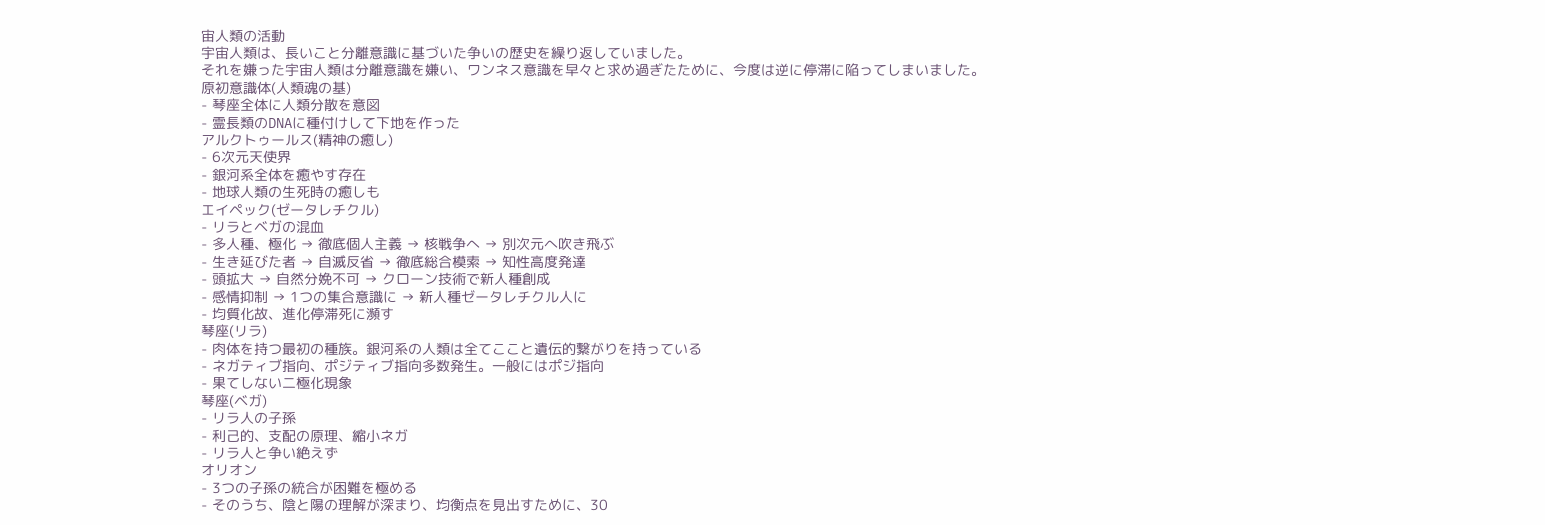宙人類の活動
宇宙人類は、長いこと分離意識に基づいた争いの歴史を繰り返していました。
それを嫌った宇宙人類は分離意識を嫌い、ワンネス意識を早々と求め過ぎたために、今度は逆に停滞に陥ってしまいました。
原初意識体(人類魂の基)
- 琴座全体に人類分散を意図
- 霊長類のDNAに種付けして下地を作った
アルクトゥールス(精神の癒し)
- 6次元天使界
- 銀河系全体を癒やす存在
- 地球人類の生死時の癒しも
エイペック(ゼータレチクル)
- リラとベガの混血
- 多人種、極化 → 徹底個人主義 → 核戦争へ → 別次元へ吹き飛ぶ
- 生き延びた者 → 自滅反省 → 徹底総合模索 → 知性高度発達
- 頭拡大 → 自然分娩不可 → クローン技術で新人種創成
- 感情抑制 → 1つの集合意識に → 新人種ゼータレチクル人に
- 均質化故、進化停滞死に瀕す
琴座(リラ)
- 肉体を持つ最初の種族。銀河系の人類は全てここと遺伝的繋がりを持っている
- ネガティブ指向、ポジティブ指向多数発生。一般にはポジ指向
- 果てしない二極化現象
琴座(ベガ)
- リラ人の子孫
- 利己的、支配の原理、縮小ネガ
- リラ人と争い絶えず
オリオン
- 3つの子孫の統合が困難を極める
- そのうち、陰と陽の理解が深まり、均衡点を見出すために、30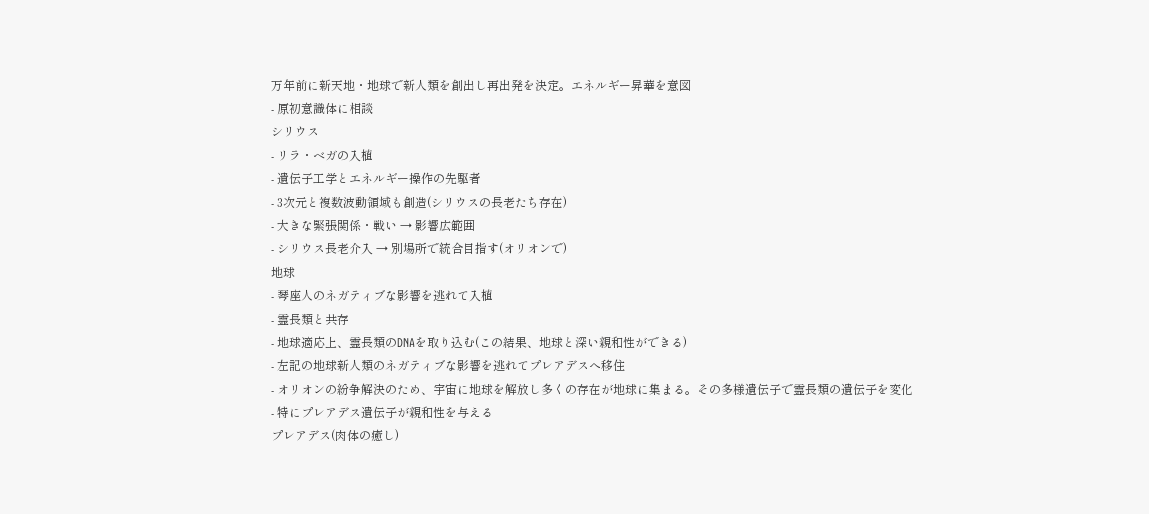万年前に新天地・地球で新人類を創出し再出発を決定。エネルギー昇華を意図
- 原初意識体に相談
シリウス
- リラ・ベガの入植
- 遺伝子工学とエネルギー操作の先駆者
- 3次元と複数波動領域も創造(シリウスの長老たち存在)
- 大きな緊張関係・戦い → 影響広範囲
- シリウス長老介入 → 別場所で統合目指す(オリオンで)
地球
- 琴座人のネガティブな影響を逃れて入植
- 霊長類と共存
- 地球適応上、霊長類のDNAを取り込む(この結果、地球と深い親和性ができる)
- 左記の地球新人類のネガティブな影響を逃れてプレアデスへ移住
- オリオンの紛争解決のため、宇宙に地球を解放し多くの存在が地球に集まる。その多様遺伝子で霊長類の遺伝子を変化
- 特にプレアデス遺伝子が親和性を与える
プレアデス(肉体の癒し)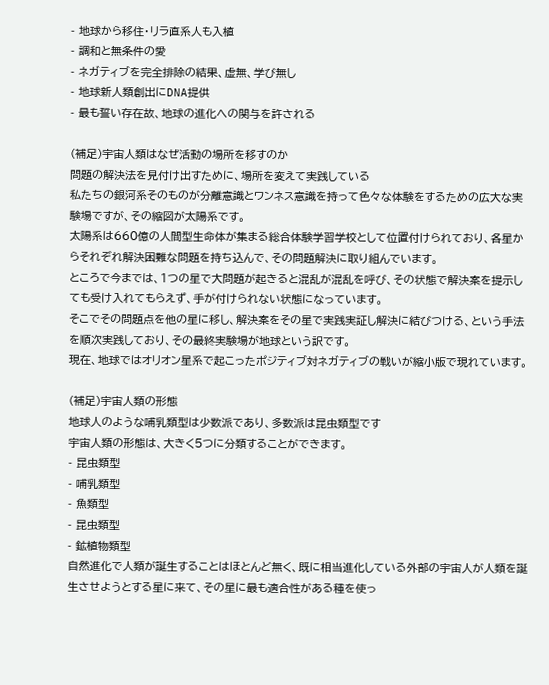- 地球から移住・リラ直系人も入植
- 調和と無条件の愛
- ネガティブを完全排除の結果、虚無、学び無し
- 地球新人類創出にDNA提供
- 最も誓い存在故、地球の進化への関与を許される

(補足)宇宙人類はなぜ活動の場所を移すのか
問題の解決法を見付け出すために、場所を変えて実践している
私たちの銀河系そのものが分離意識とワンネス意識を持って色々な体験をするための広大な実験場ですが、その縮図が太陽系です。
太陽系は660億の人間型生命体が集まる総合体験学習学校として位置付けられており、各星からそれぞれ解決困難な問題を持ち込んで、その問題解決に取り組んでいます。
ところで今までは、1つの星で大問題が起きると混乱が混乱を呼び、その状態で解決案を提示しても受け入れてもらえず、手が付けられない状態になっています。
そこでその問題点を他の星に移し、解決案をその星で実践実証し解決に結びつける、という手法を順次実践しており、その最終実験場が地球という訳です。
現在、地球ではオリオン星系で起こったポジティブ対ネガティブの戦いが縮小版で現れています。

(補足)宇宙人類の形態
地球人のような哺乳類型は少数派であり、多数派は昆虫類型です
宇宙人類の形態は、大きく5つに分類することができます。
- 昆虫類型
- 哺乳類型
- 魚類型
- 昆虫類型
- 鉱植物類型
自然進化で人類が誕生することはほとんど無く、既に相当進化している外部の宇宙人が人類を誕生させようとする星に来て、その星に最も適合性がある種を使っ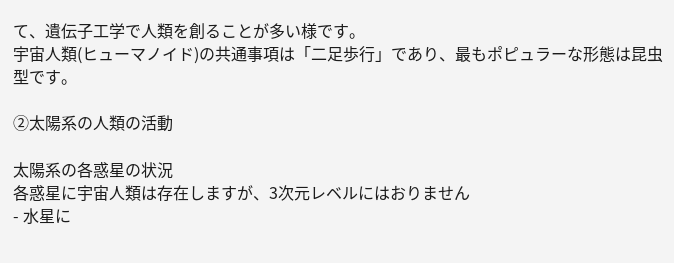て、遺伝子工学で人類を創ることが多い様です。
宇宙人類(ヒューマノイド)の共通事項は「二足歩行」であり、最もポピュラーな形態は昆虫型です。

②太陽系の人類の活動

太陽系の各惑星の状況
各惑星に宇宙人類は存在しますが、3次元レベルにはおりません
- 水星に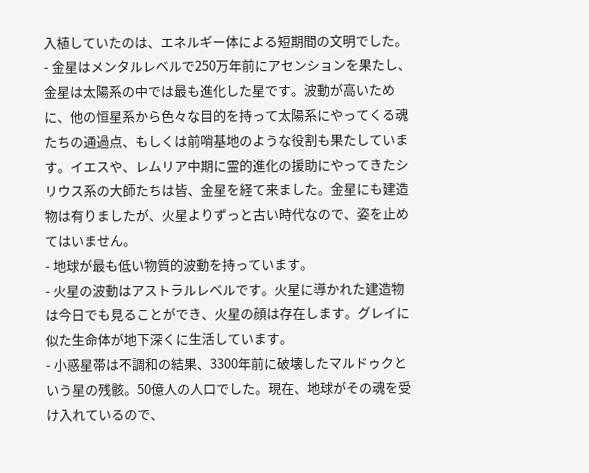入植していたのは、エネルギー体による短期間の文明でした。
- 金星はメンタルレベルで250万年前にアセンションを果たし、金星は太陽系の中では最も進化した星です。波動が高いために、他の恒星系から色々な目的を持って太陽系にやってくる魂たちの通過点、もしくは前哨基地のような役割も果たしています。イエスや、レムリア中期に霊的進化の援助にやってきたシリウス系の大師たちは皆、金星を経て来ました。金星にも建造物は有りましたが、火星よりずっと古い時代なので、姿を止めてはいません。
- 地球が最も低い物質的波動を持っています。
- 火星の波動はアストラルレベルです。火星に導かれた建造物は今日でも見ることができ、火星の顔は存在します。グレイに似た生命体が地下深くに生活しています。
- 小惑星帯は不調和の結果、3300年前に破壊したマルドゥクという星の残骸。50億人の人口でした。現在、地球がその魂を受け入れているので、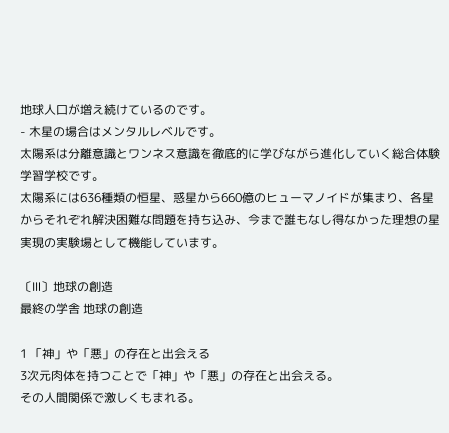地球人口が増え続けているのです。
- 木星の場合はメンタルレベルです。
太陽系は分離意識とワンネス意識を徹底的に学びながら進化していく総合体験学習学校です。
太陽系には636種類の恒星、惑星から660億のヒューマノイドが集まり、各星からそれぞれ解決困難な問題を持ち込み、今まで誰もなし得なかった理想の星実現の実験場として機能しています。

〔Ⅲ〕地球の創造
最終の学舎 地球の創造

1 「神」や「悪」の存在と出会える
3次元肉体を持つことで「神」や「悪」の存在と出会える。
その人間関係で激しくもまれる。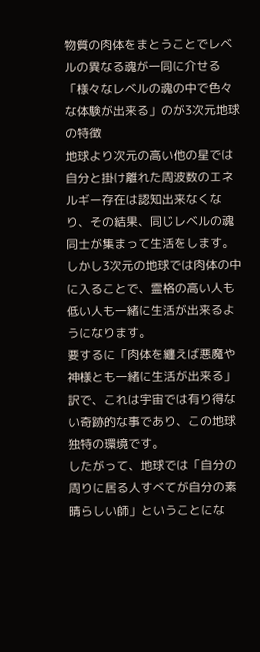物質の肉体をまとうことでレベルの異なる魂が一同に介せる
「様々なレベルの魂の中で色々な体験が出来る」のが3次元地球の特徴
地球より次元の高い他の星では自分と掛け離れた周波数のエネルギー存在は認知出来なくなり、その結果、同じレベルの魂同士が集まって生活をします。
しかし3次元の地球では肉体の中に入ることで、霊格の高い人も低い人も一緒に生活が出来るようになります。
要するに「肉体を纏えば悪魔や神様とも一緒に生活が出来る」訳で、これは宇宙では有り得ない奇跡的な事であり、この地球独特の環境です。
したがって、地球では「自分の周りに居る人すべてが自分の素晴らしい師」ということにな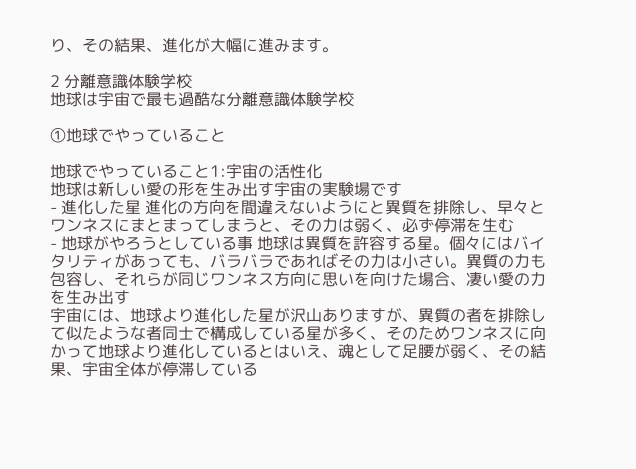り、その結果、進化が大幅に進みます。

2 分離意識体験学校
地球は宇宙で最も過酷な分離意識体験学校

①地球でやっていること

地球でやっていること1:宇宙の活性化
地球は新しい愛の形を生み出す宇宙の実験場です
- 進化した星 進化の方向を間違えないようにと異質を排除し、早々とワンネスにまとまってしまうと、その力は弱く、必ず停滞を生む
- 地球がやろうとしている事 地球は異質を許容する星。個々にはバイタリティがあっても、バラバラであればその力は小さい。異質の力も包容し、それらが同じワンネス方向に思いを向けた場合、凄い愛の力を生み出す
宇宙には、地球より進化した星が沢山ありますが、異質の者を排除して似たような者同士で構成している星が多く、そのためワンネスに向かって地球より進化しているとはいえ、魂として足腰が弱く、その結果、宇宙全体が停滞している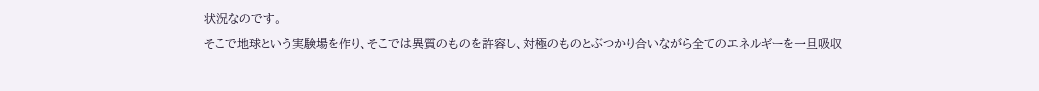状況なのです。
そこで地球という実験場を作り、そこでは異質のものを許容し、対極のものとぶつかり合いながら全てのエネルギーを一旦吸収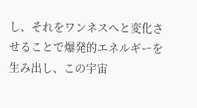し、それをワンネスへと変化させることで爆発的エネルギーを生み出し、この宇宙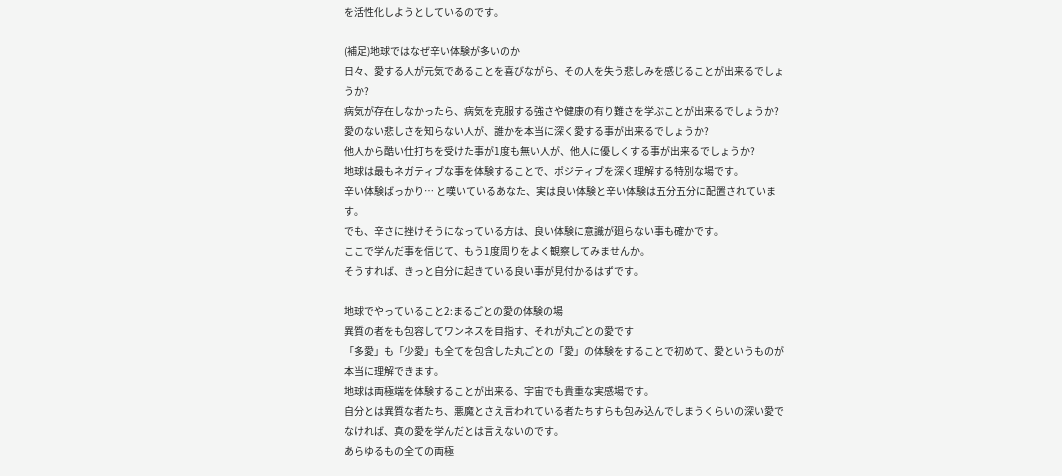を活性化しようとしているのです。

(補足)地球ではなぜ辛い体験が多いのか
日々、愛する人が元気であることを喜びながら、その人を失う悲しみを感じることが出来るでしょうか?
病気が存在しなかったら、病気を克服する強さや健康の有り難さを学ぶことが出来るでしょうか?
愛のない悲しさを知らない人が、誰かを本当に深く愛する事が出来るでしょうか?
他人から酷い仕打ちを受けた事が1度も無い人が、他人に優しくする事が出来るでしょうか?
地球は最もネガティブな事を体験することで、ポジティブを深く理解する特別な場です。
辛い体験ばっかり… と嘆いているあなた、実は良い体験と辛い体験は五分五分に配置されています。
でも、辛さに挫けそうになっている方は、良い体験に意識が廻らない事も確かです。
ここで学んだ事を信じて、もう1度周りをよく観察してみませんか。
そうすれば、きっと自分に起きている良い事が見付かるはずです。

地球でやっていること2:まるごとの愛の体験の場
異質の者をも包容してワンネスを目指す、それが丸ごとの愛です
「多愛」も「少愛」も全てを包含した丸ごとの「愛」の体験をすることで初めて、愛というものが本当に理解できます。
地球は両極端を体験することが出来る、宇宙でも貴重な実感場です。
自分とは異質な者たち、悪魔とさえ言われている者たちすらも包み込んでしまうくらいの深い愛でなければ、真の愛を学んだとは言えないのです。
あらゆるもの全ての両極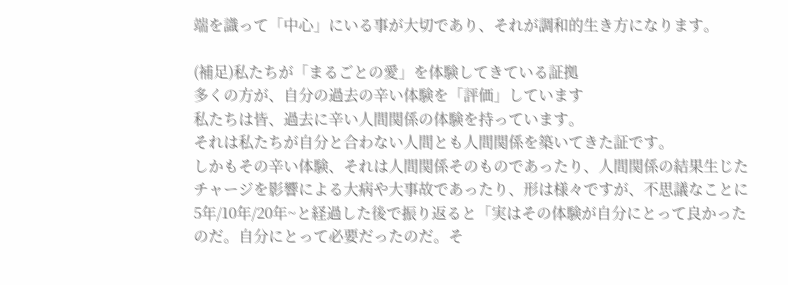端を識って「中心」にいる事が大切であり、それが調和的生き方になります。

(補足)私たちが「まるごとの愛」を体験してきている証拠
多くの方が、自分の過去の辛い体験を「評価」しています
私たちは皆、過去に辛い人間関係の体験を持っています。
それは私たちが自分と合わない人間とも人間関係を築いてきた証です。
しかもその辛い体験、それは人間関係そのものであったり、人間関係の結果生じたチャージを影響による大病や大事故であったり、形は様々ですが、不思議なことに5年/10年/20年~と経過した後で振り返ると「実はその体験が自分にとって良かったのだ。自分にとって必要だったのだ。そ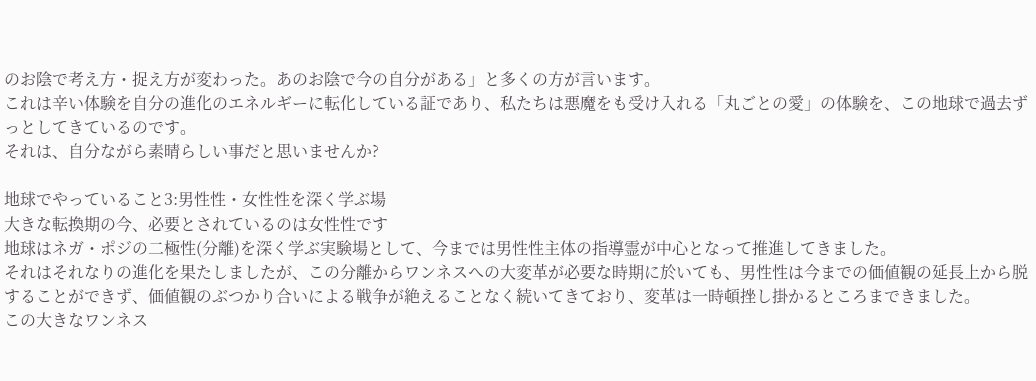のお陰で考え方・捉え方が変わった。あのお陰で今の自分がある」と多くの方が言います。
これは辛い体験を自分の進化のエネルギーに転化している証であり、私たちは悪魔をも受け入れる「丸ごとの愛」の体験を、この地球で過去ずっとしてきているのです。
それは、自分ながら素晴らしい事だと思いませんか?

地球でやっていること3:男性性・女性性を深く学ぶ場
大きな転換期の今、必要とされているのは女性性です
地球はネガ・ポジの二極性(分離)を深く学ぶ実験場として、今までは男性性主体の指導霊が中心となって推進してきました。
それはそれなりの進化を果たしましたが、この分離からワンネスへの大変革が必要な時期に於いても、男性性は今までの価値観の延長上から脱することができず、価値観のぶつかり合いによる戦争が絶えることなく続いてきており、変革は一時頓挫し掛かるところまできました。
この大きなワンネス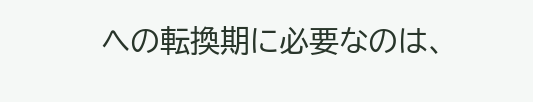への転換期に必要なのは、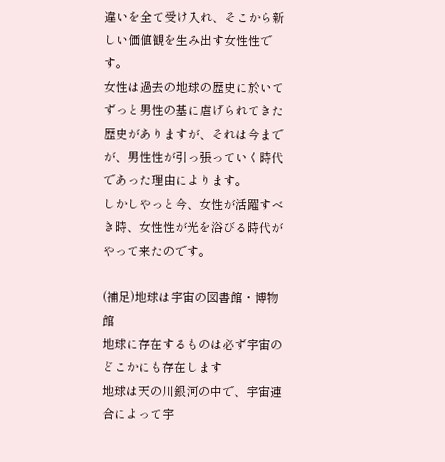違いを全て受け入れ、そこから新しい価値観を生み出す女性性です。
女性は過去の地球の歴史に於いてずっと男性の基に虐げられてきた歴史がありますが、それは今までが、男性性が引っ張っていく時代であった理由によります。
しかしやっと今、女性が活躍すべき時、女性性が光を浴びる時代がやって来たのです。

(補足)地球は宇宙の図書館・博物館
地球に存在するものは必ず宇宙のどこかにも存在します
地球は天の川銀河の中で、宇宙連合によって宇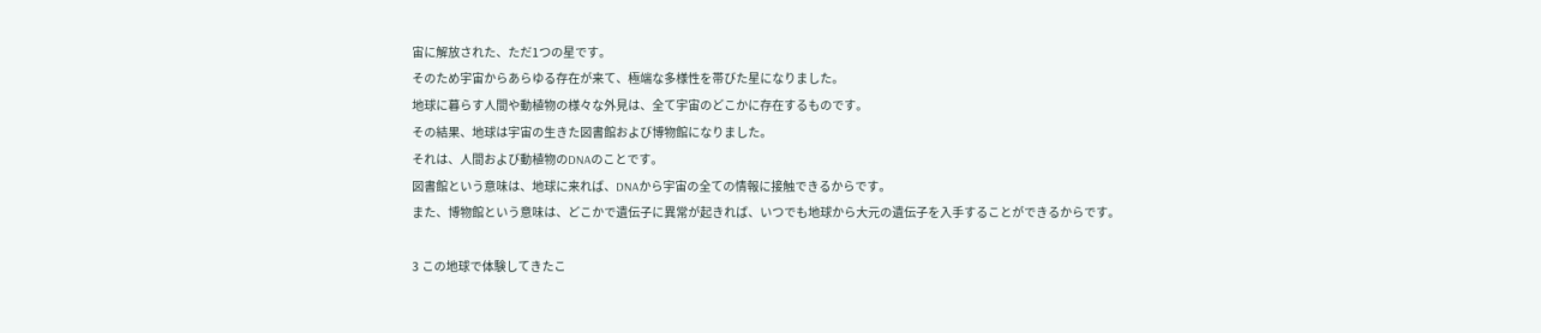宙に解放された、ただ1つの星です。
そのため宇宙からあらゆる存在が来て、極端な多様性を帯びた星になりました。
地球に暮らす人間や動植物の様々な外見は、全て宇宙のどこかに存在するものです。
その結果、地球は宇宙の生きた図書館および博物館になりました。
それは、人間および動植物のDNAのことです。
図書館という意味は、地球に来れば、DNAから宇宙の全ての情報に接触できるからです。
また、博物館という意味は、どこかで遺伝子に異常が起きれば、いつでも地球から大元の遺伝子を入手することができるからです。

3 この地球で体験してきたこ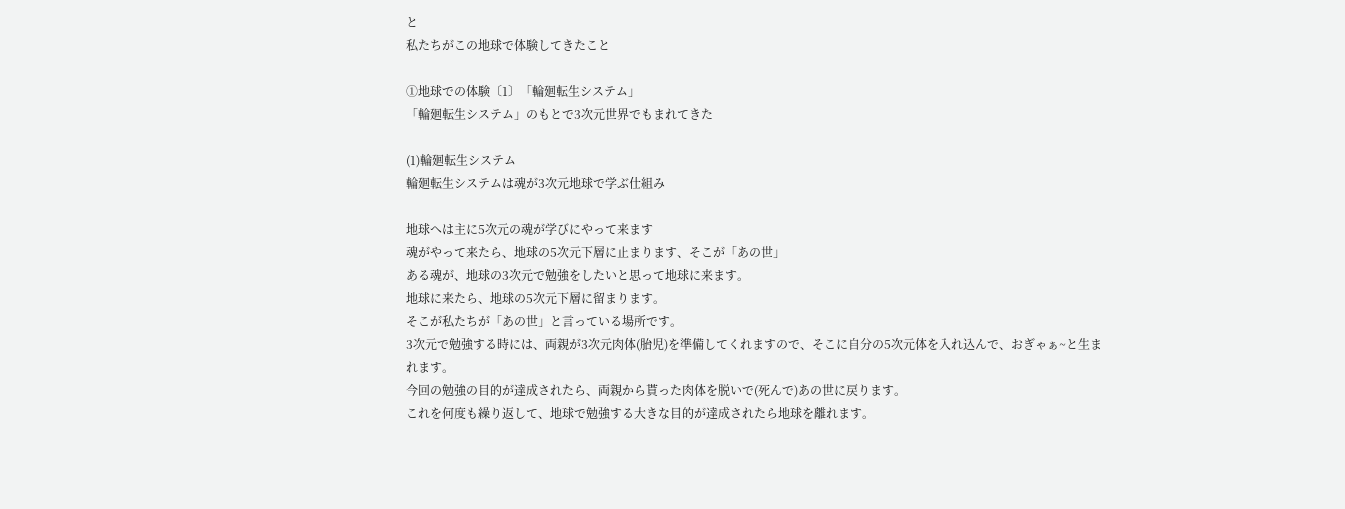と
私たちがこの地球で体験してきたこと

①地球での体験〔1〕「輪廻転生システム」
「輪廻転生システム」のもとで3次元世界でもまれてきた

(1)輪廻転生システム
輪廻転生システムは魂が3次元地球で学ぶ仕組み

地球へは主に5次元の魂が学びにやって来ます
魂がやって来たら、地球の5次元下層に止まります、そこが「あの世」
ある魂が、地球の3次元で勉強をしたいと思って地球に来ます。
地球に来たら、地球の5次元下層に留まります。
そこが私たちが「あの世」と言っている場所です。
3次元で勉強する時には、両親が3次元肉体(胎児)を準備してくれますので、そこに自分の5次元体を入れ込んで、おぎゃぁ~と生まれます。
今回の勉強の目的が達成されたら、両親から貰った肉体を脱いで(死んで)あの世に戻ります。
これを何度も繰り返して、地球で勉強する大きな目的が達成されたら地球を離れます。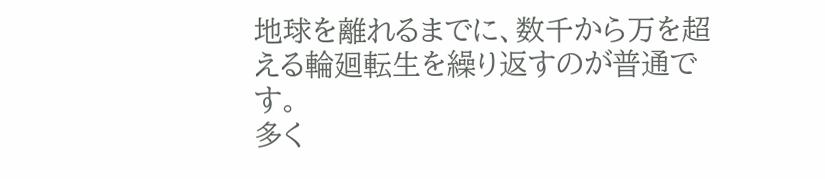地球を離れるまでに、数千から万を超える輪廻転生を繰り返すのが普通です。
多く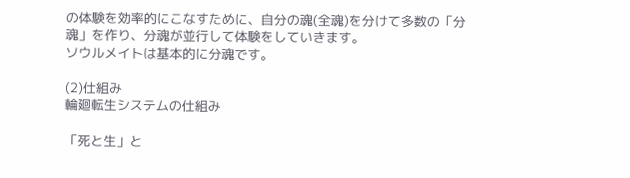の体験を効率的にこなすために、自分の魂(全魂)を分けて多数の「分魂」を作り、分魂が並行して体験をしていきます。
ソウルメイトは基本的に分魂です。

(2)仕組み
輪廻転生システムの仕組み

「死と生」と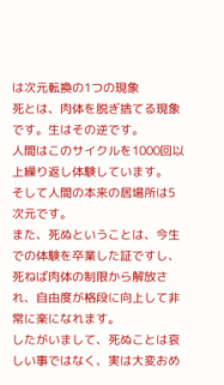は次元転換の1つの現象
死とは、肉体を脱ぎ捨てる現象です。生はその逆です。
人間はこのサイクルを1000回以上繰り返し体験しています。
そして人間の本来の居場所は5次元です。
また、死ぬということは、今生での体験を卒業した証ですし、死ねば肉体の制限から解放され、自由度が格段に向上して非常に楽になれます。
したがいまして、死ぬことは哀しい事ではなく、実は大変おめ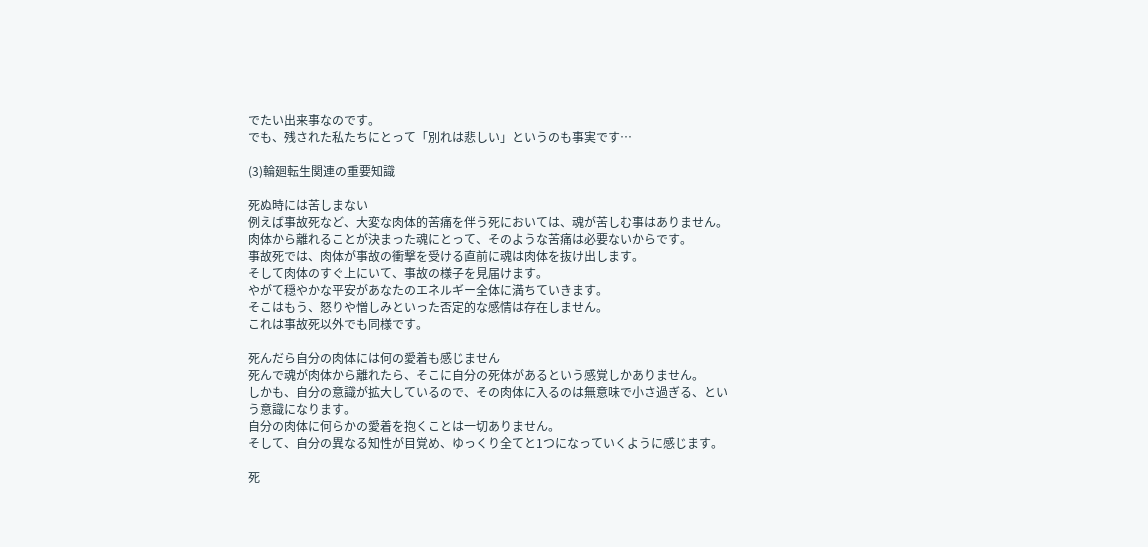でたい出来事なのです。
でも、残された私たちにとって「別れは悲しい」というのも事実です…

(3)輪廻転生関連の重要知識

死ぬ時には苦しまない
例えば事故死など、大変な肉体的苦痛を伴う死においては、魂が苦しむ事はありません。
肉体から離れることが決まった魂にとって、そのような苦痛は必要ないからです。
事故死では、肉体が事故の衝撃を受ける直前に魂は肉体を抜け出します。
そして肉体のすぐ上にいて、事故の様子を見届けます。
やがて穏やかな平安があなたのエネルギー全体に満ちていきます。
そこはもう、怒りや憎しみといった否定的な感情は存在しません。
これは事故死以外でも同様です。

死んだら自分の肉体には何の愛着も感じません
死んで魂が肉体から離れたら、そこに自分の死体があるという感覚しかありません。
しかも、自分の意識が拡大しているので、その肉体に入るのは無意味で小さ過ぎる、という意識になります。
自分の肉体に何らかの愛着を抱くことは一切ありません。
そして、自分の異なる知性が目覚め、ゆっくり全てと1つになっていくように感じます。

死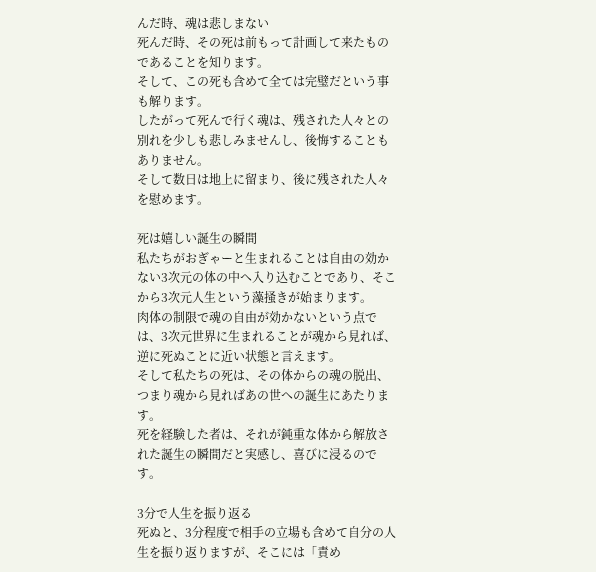んだ時、魂は悲しまない
死んだ時、その死は前もって計画して来たものであることを知ります。
そして、この死も含めて全ては完璧だという事も解ります。
したがって死んで行く魂は、残された人々との別れを少しも悲しみませんし、後悔することもありません。
そして数日は地上に留まり、後に残された人々を慰めます。

死は嬉しい誕生の瞬間
私たちがおぎゃーと生まれることは自由の効かない3次元の体の中へ入り込むことであり、そこから3次元人生という藻掻きが始まります。
肉体の制限で魂の自由が効かないという点では、3次元世界に生まれることが魂から見れば、逆に死ぬことに近い状態と言えます。
そして私たちの死は、その体からの魂の脱出、つまり魂から見ればあの世への誕生にあたります。
死を経験した者は、それが鈍重な体から解放された誕生の瞬間だと実感し、喜びに浸るのです。

3分で人生を振り返る
死ぬと、3分程度で相手の立場も含めて自分の人生を振り返りますが、そこには「責め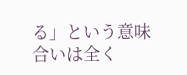る」という意味合いは全く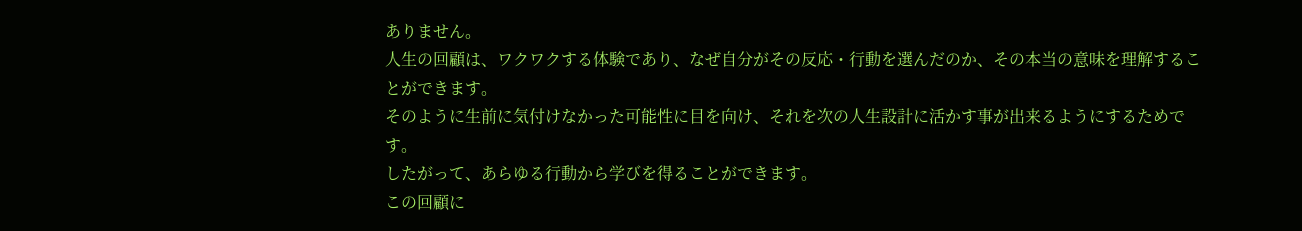ありません。
人生の回顧は、ワクワクする体験であり、なぜ自分がその反応・行動を選んだのか、その本当の意味を理解することができます。
そのように生前に気付けなかった可能性に目を向け、それを次の人生設計に活かす事が出来るようにするためです。
したがって、あらゆる行動から学びを得ることができます。
この回顧に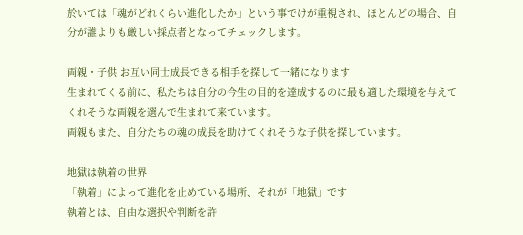於いては「魂がどれくらい進化したか」という事でけが重視され、ほとんどの場合、自分が誰よりも厳しい採点者となってチェックします。

両親・子供 お互い同士成長できる相手を探して一緒になります
生まれてくる前に、私たちは自分の今生の目的を達成するのに最も適した環境を与えてくれそうな両親を選んで生まれて来ています。
両親もまた、自分たちの魂の成長を助けてくれそうな子供を探しています。

地獄は執着の世界
「執着」によって進化を止めている場所、それが「地獄」です
執着とは、自由な選択や判断を許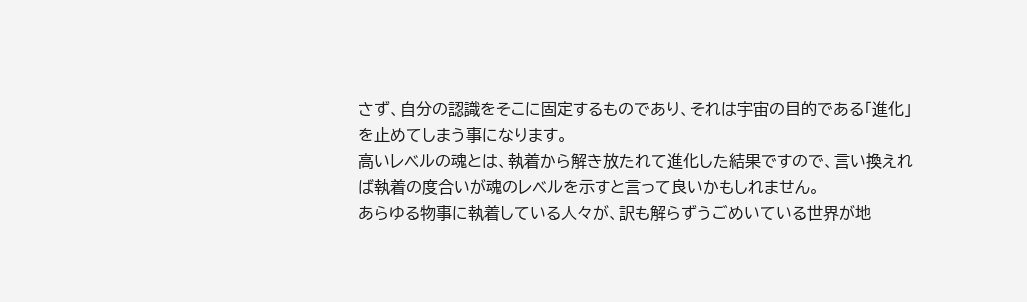さず、自分の認識をそこに固定するものであり、それは宇宙の目的である「進化」を止めてしまう事になります。
高いレベルの魂とは、執着から解き放たれて進化した結果ですので、言い換えれば執着の度合いが魂のレベルを示すと言って良いかもしれません。
あらゆる物事に執着している人々が、訳も解らずうごめいている世界が地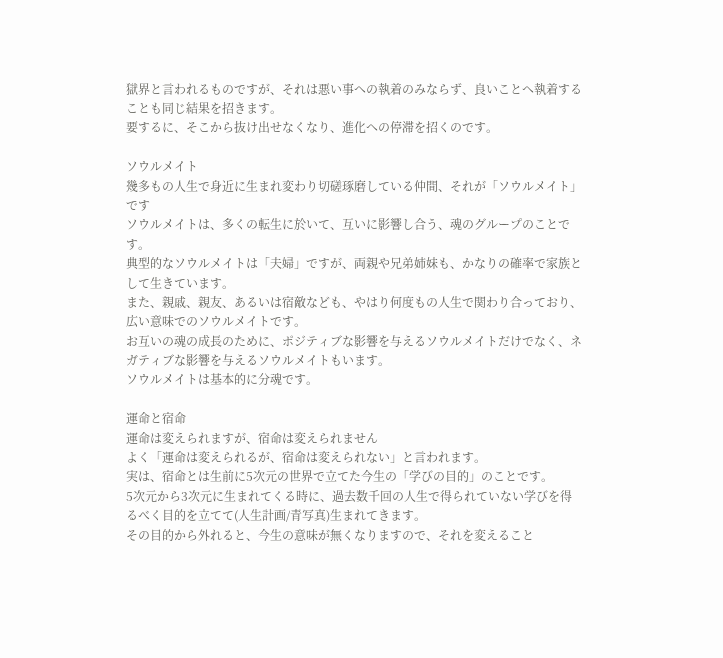獄界と言われるものですが、それは悪い事への執着のみならず、良いことへ執着することも同じ結果を招きます。
要するに、そこから抜け出せなくなり、進化への停滞を招くのです。

ソウルメイト
幾多もの人生で身近に生まれ変わり切磋琢磨している仲間、それが「ソウルメイト」です
ソウルメイトは、多くの転生に於いて、互いに影響し合う、魂のグループのことです。
典型的なソウルメイトは「夫婦」ですが、両親や兄弟姉妹も、かなりの確率で家族として生きています。
また、親戚、親友、あるいは宿敵なども、やはり何度もの人生で関わり合っており、広い意味でのソウルメイトです。
お互いの魂の成長のために、ポジティブな影響を与えるソウルメイトだけでなく、ネガティブな影響を与えるソウルメイトもいます。
ソウルメイトは基本的に分魂です。

運命と宿命
運命は変えられますが、宿命は変えられません
よく「運命は変えられるが、宿命は変えられない」と言われます。
実は、宿命とは生前に5次元の世界で立てた今生の「学びの目的」のことです。
5次元から3次元に生まれてくる時に、過去数千回の人生で得られていない学びを得るべく目的を立てて(人生計画/青写真)生まれてきます。
その目的から外れると、今生の意味が無くなりますので、それを変えること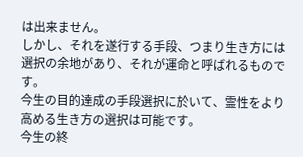は出来ません。
しかし、それを遂行する手段、つまり生き方には選択の余地があり、それが運命と呼ばれるものです。
今生の目的達成の手段選択に於いて、霊性をより高める生き方の選択は可能です。
今生の終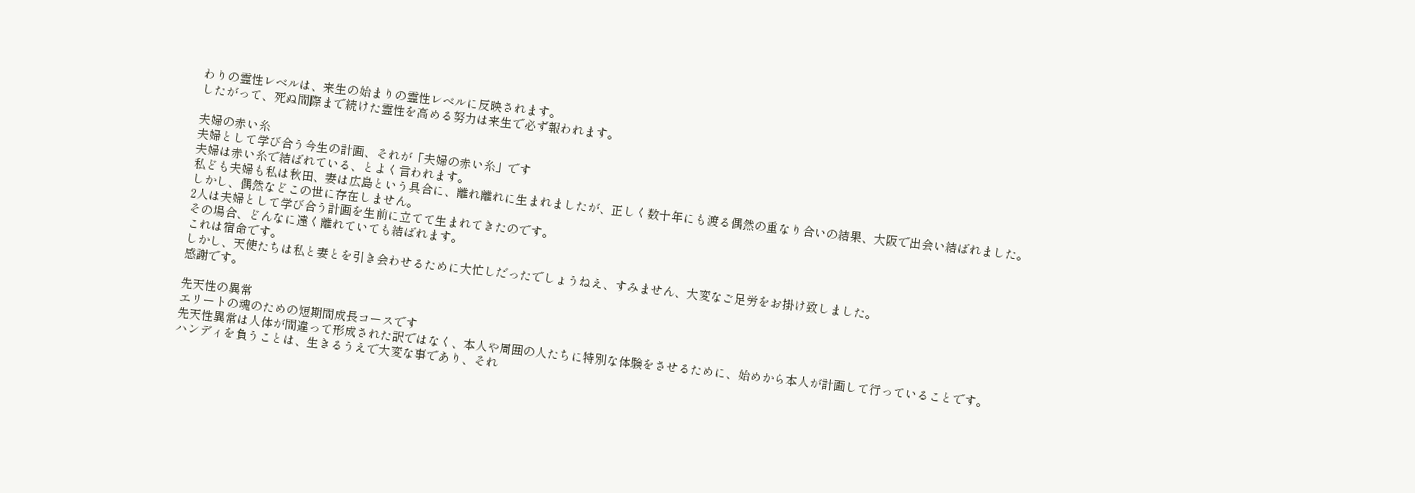わりの霊性レベルは、来生の始まりの霊性レベルに反映されます。
したがって、死ぬ間際まで続けた霊性を高める努力は来生で必ず報われます。

夫婦の赤い糸
夫婦として学び合う今生の計画、それが「夫婦の赤い糸」です
夫婦は赤い糸で結ばれている、とよく言われます。
私ども夫婦も私は秋田、妻は広島という具合に、離れ離れに生まれましたが、正しく数十年にも渡る偶然の重なり合いの結果、大阪で出会い結ばれました。
しかし、偶然などこの世に存在しません。
2人は夫婦として学び合う計画を生前に立てて生まれてきたのです。
その場合、どんなに遠く離れていても結ばれます。
これは宿命です。
しかし、天使たちは私と妻とを引き会わせるために大忙しだったでしょうねえ、すみません、大変なご足労をお掛け致しました。
感謝です。

先天性の異常
エリートの魂のための短期間成長コースです
先天性異常は人体が間違って形成された訳ではなく、本人や周囲の人たちに特別な体験をさせるために、始めから本人が計画して行っていることです。
ハンディを負うことは、生きるうえで大変な事であり、それ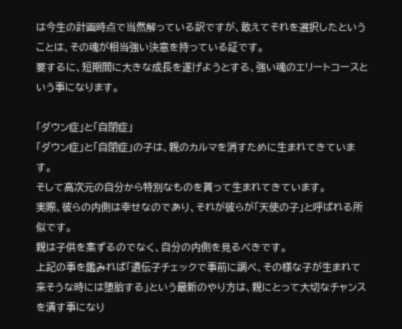は今生の計画時点で当然解っている訳ですが、敢えてそれを選択したということは、その魂が相当強い決意を持っている証です。
要するに、短期間に大きな成長を遂げようとする、強い魂のエリートコースという事になります。

「ダウン症」と「自閉症」
「ダウン症」と「自閉症」の子は、親のカルマを消すために生まれてきています。
そして高次元の自分から特別なものを貰って生まれてきています。
実際、彼らの内側は幸せなのであり、それが彼らが「天使の子」と呼ばれる所似です。
親は子供を案ずるのでなく、自分の内側を見るべきです。
上記の事を鑑みれば「遺伝子チェックで事前に調べ、その様な子が生まれて来そうな時には堕胎する」という最新のやり方は、親にとって大切なチャンスを潰す事になり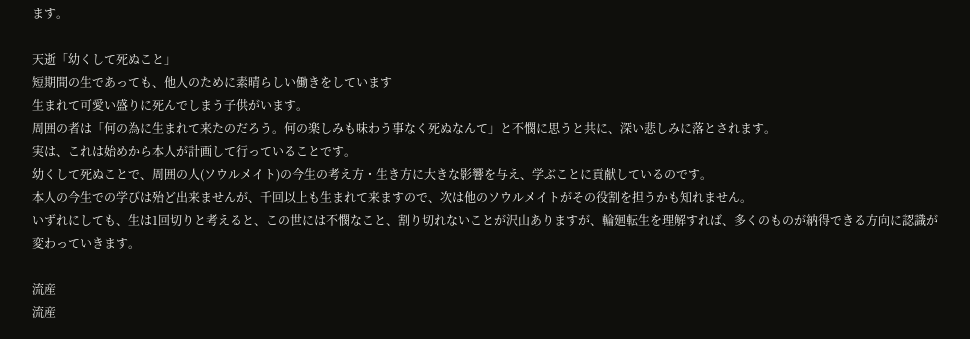ます。

天逝「幼くして死ぬこと」
短期間の生であっても、他人のために素晴らしい働きをしています
生まれて可愛い盛りに死んでしまう子供がいます。
周囲の者は「何の為に生まれて来たのだろう。何の楽しみも味わう事なく死ぬなんて」と不憫に思うと共に、深い悲しみに落とされます。
実は、これは始めから本人が計画して行っていることです。
幼くして死ぬことで、周囲の人(ソウルメイト)の今生の考え方・生き方に大きな影響を与え、学ぶことに貢献しているのです。
本人の今生での学びは殆ど出来ませんが、千回以上も生まれて来ますので、次は他のソウルメイトがその役割を担うかも知れません。
いずれにしても、生は1回切りと考えると、この世には不憫なこと、割り切れないことが沢山ありますが、輪廻転生を理解すれば、多くのものが納得できる方向に認識が変わっていきます。

流産
流産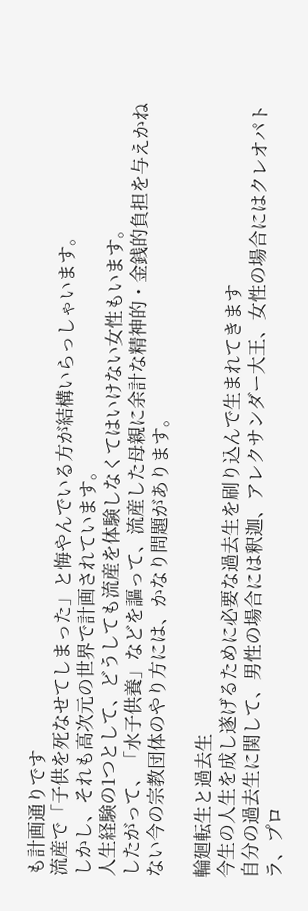も計画通りです
流産で「子供を死なせてしまった」と悔やんでいる方が結構いらっしゃいます。
しかし、それも高次元の世界で計画されています。
人生経験の1つとして、どうしても流産を体験しなくてはいけない女性もいます。
したがって、「水子供養」などを謳って、流産した母親に余計な精神的・金銭的負担を与えかねない今の宗教団体のやり方には、かなり問題があります。

輪廻転生と過去生
今生の人生を成し遂げるために必要な過去生を刷り込んで生まれてきます
自分の過去生に関して、男性の場合には釈迦、アレクサンダー大王、女性の場合にはクレオパトラ、プロ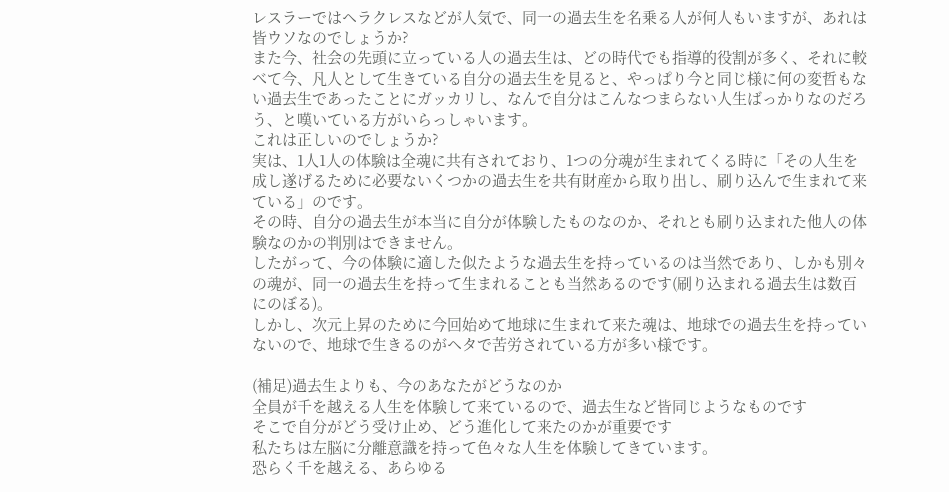レスラーではヘラクレスなどが人気で、同一の過去生を名乗る人が何人もいますが、あれは皆ウソなのでしょうか?
また今、社会の先頭に立っている人の過去生は、どの時代でも指導的役割が多く、それに較べて今、凡人として生きている自分の過去生を見ると、やっぱり今と同じ様に何の変哲もない過去生であったことにガッカリし、なんで自分はこんなつまらない人生ばっかりなのだろう、と嘆いている方がいらっしゃいます。
これは正しいのでしょうか?
実は、1人1人の体験は全魂に共有されており、1つの分魂が生まれてくる時に「その人生を成し遂げるために必要ないくつかの過去生を共有財産から取り出し、刷り込んで生まれて来ている」のです。
その時、自分の過去生が本当に自分が体験したものなのか、それとも刷り込まれた他人の体験なのかの判別はできません。
したがって、今の体験に適した似たような過去生を持っているのは当然であり、しかも別々の魂が、同一の過去生を持って生まれることも当然あるのです(刷り込まれる過去生は数百にのぼる)。
しかし、次元上昇のために今回始めて地球に生まれて来た魂は、地球での過去生を持っていないので、地球で生きるのがヘタで苦労されている方が多い様です。

(補足)過去生よりも、今のあなたがどうなのか
全員が千を越える人生を体験して来ているので、過去生など皆同じようなものです
そこで自分がどう受け止め、どう進化して来たのかが重要です
私たちは左脳に分離意識を持って色々な人生を体験してきています。
恐らく千を越える、あらゆる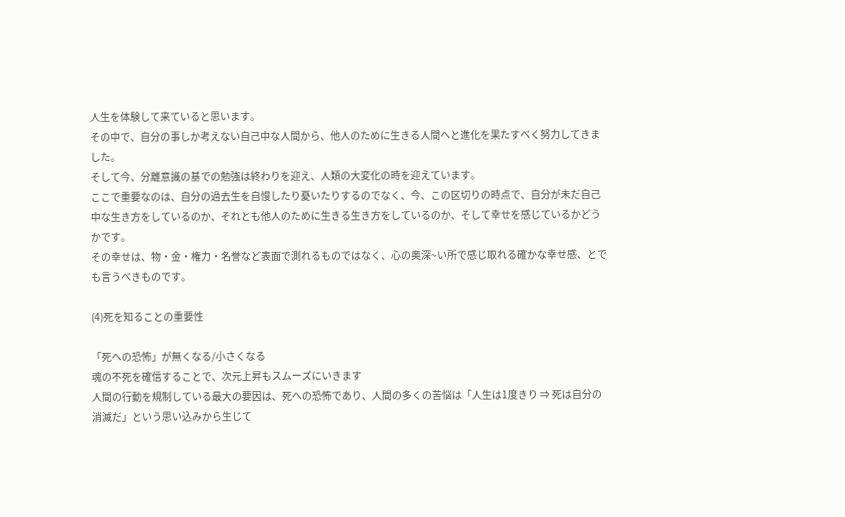人生を体験して来ていると思います。
その中で、自分の事しか考えない自己中な人間から、他人のために生きる人間へと進化を果たすべく努力してきました。
そして今、分離意識の基での勉強は終わりを迎え、人類の大変化の時を迎えています。
ここで重要なのは、自分の過去生を自慢したり憂いたりするのでなく、今、この区切りの時点で、自分が未だ自己中な生き方をしているのか、それとも他人のために生きる生き方をしているのか、そして幸せを感じているかどうかです。
その幸せは、物・金・権力・名誉など表面で測れるものではなく、心の奥深~い所で感じ取れる確かな幸せ感、とでも言うべきものです。

(4)死を知ることの重要性

「死への恐怖」が無くなる/小さくなる
魂の不死を確信することで、次元上昇もスムーズにいきます
人間の行動を規制している最大の要因は、死への恐怖であり、人間の多くの苦悩は「人生は1度きり ⇒ 死は自分の消滅だ」という思い込みから生じて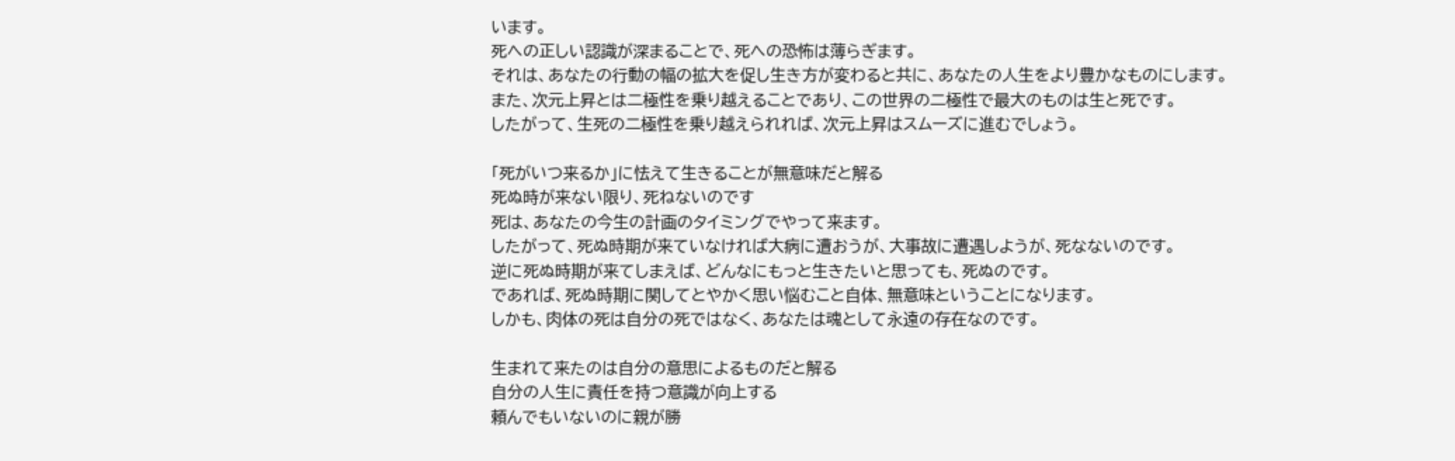います。
死への正しい認識が深まることで、死への恐怖は薄らぎます。
それは、あなたの行動の幅の拡大を促し生き方が変わると共に、あなたの人生をより豊かなものにします。
また、次元上昇とは二極性を乗り越えることであり、この世界の二極性で最大のものは生と死です。
したがって、生死の二極性を乗り越えられれば、次元上昇はスムーズに進むでしょう。

「死がいつ来るか」に怯えて生きることが無意味だと解る
死ぬ時が来ない限り、死ねないのです
死は、あなたの今生の計画のタイミングでやって来ます。
したがって、死ぬ時期が来ていなければ大病に遭おうが、大事故に遭遇しようが、死なないのです。
逆に死ぬ時期が来てしまえば、どんなにもっと生きたいと思っても、死ぬのです。
であれば、死ぬ時期に関してとやかく思い悩むこと自体、無意味ということになります。
しかも、肉体の死は自分の死ではなく、あなたは魂として永遠の存在なのです。

生まれて来たのは自分の意思によるものだと解る
自分の人生に責任を持つ意識が向上する
頼んでもいないのに親が勝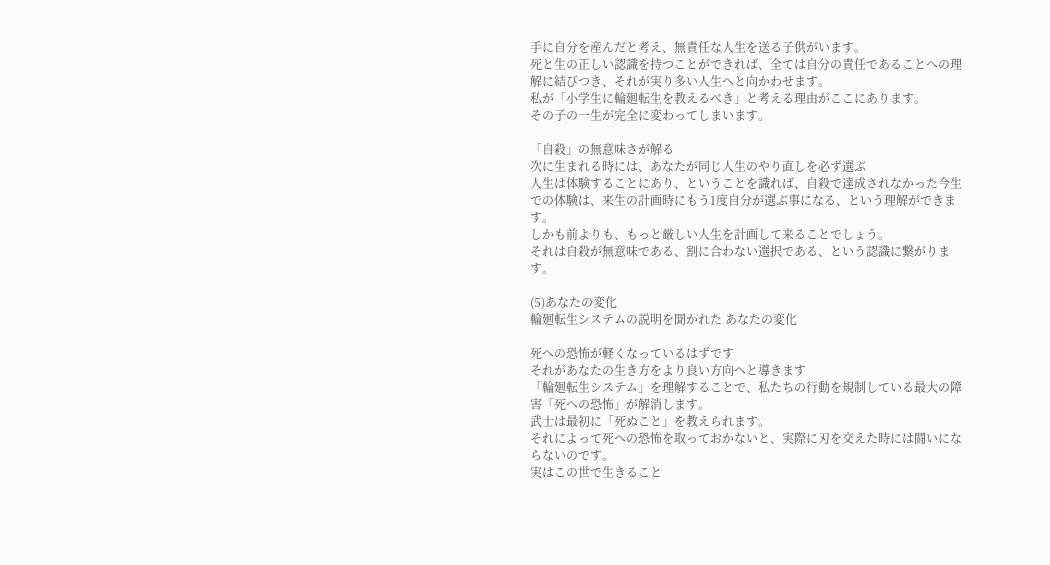手に自分を産んだと考え、無責任な人生を送る子供がいます。
死と生の正しい認識を持つことができれば、全ては自分の責任であることへの理解に結びつき、それが実り多い人生へと向かわせます。
私が「小学生に輪廻転生を教えるべき」と考える理由がここにあります。
その子の一生が完全に変わってしまいます。

「自殺」の無意味さが解る
次に生まれる時には、あなたが同じ人生のやり直しを必ず選ぶ
人生は体験することにあり、ということを識れば、自殺で達成されなかった今生での体験は、来生の計画時にもう1度自分が選ぶ事になる、という理解ができます。
しかも前よりも、もっと厳しい人生を計画して来ることでしょう。
それは自殺が無意味である、割に合わない選択である、という認識に繋がります。

(5)あなたの変化
輪廻転生システムの説明を聞かれた あなたの変化

死への恐怖が軽くなっているはずです
それがあなたの生き方をより良い方向へと導きます
「輪廻転生システム」を理解することで、私たちの行動を規制している最大の障害「死への恐怖」が解消します。
武士は最初に「死ぬこと」を教えられます。
それによって死への恐怖を取っておかないと、実際に刃を交えた時には闘いにならないのです。
実はこの世で生きること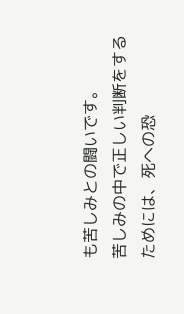も苦しみとの闘いです。
苦しみの中で正しい判断をするためには、死への恐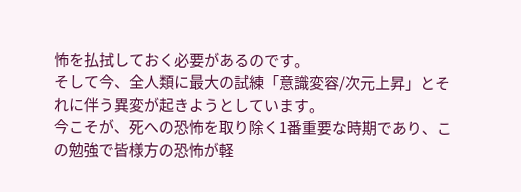怖を払拭しておく必要があるのです。
そして今、全人類に最大の試練「意識変容/次元上昇」とそれに伴う異変が起きようとしています。
今こそが、死への恐怖を取り除く1番重要な時期であり、この勉強で皆様方の恐怖が軽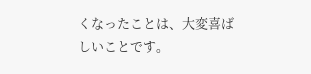くなったことは、大変喜ばしいことです。